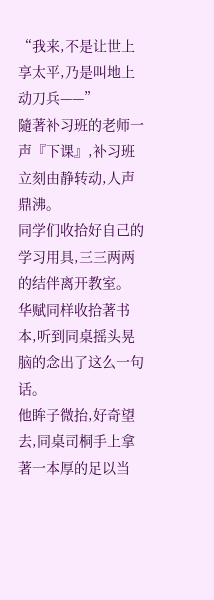“我来,不是让世上享太平,乃是叫地上动刀兵——”
隨著补习班的老师一声『下课』,补习班立刻由静转动,人声鼎沸。
同学们收拾好自己的学习用具,三三两两的结伴离开教室。
华赋同样收拾著书本,听到同桌摇头晃脑的念出了这么一句话。
他眸子微抬,好奇望去,同桌司桐手上拿著一本厚的足以当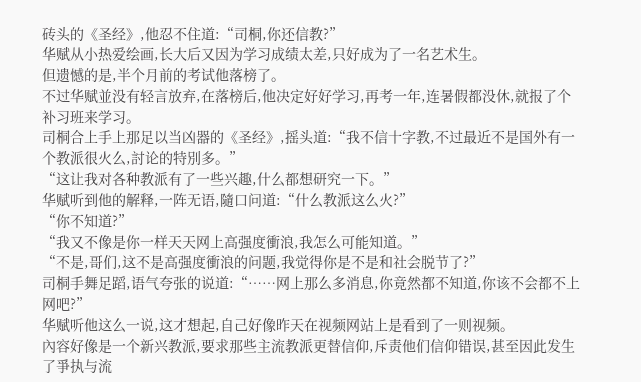砖头的《圣经》,他忍不住道:“司桐,你还信教?”
华赋从小热爱绘画,长大后又因为学习成绩太差,只好成为了一名艺术生。
但遗憾的是,半个月前的考试他落榜了。
不过华赋並没有轻言放弃,在落榜后,他决定好好学习,再考一年,连暑假都没休,就报了个补习班来学习。
司桐合上手上那足以当凶器的《圣经》,摇头道:“我不信十字教,不过最近不是国外有一个教派很火么,討论的特別多。”
“这让我对各种教派有了一些兴趣,什么都想研究一下。”
华赋听到他的解释,一阵无语,隨口问道:“什么教派这么火?”
“你不知道?”
“我又不像是你一样天天网上高强度衝浪,我怎么可能知道。”
“不是,哥们,这不是高强度衝浪的问题,我觉得你是不是和社会脱节了?”
司桐手舞足蹈,语气夸张的说道:“……网上那么多消息,你竟然都不知道,你该不会都不上网吧?”
华赋听他这么一说,这才想起,自己好像昨天在视频网站上是看到了一则视频。
內容好像是一个新兴教派,要求那些主流教派更替信仰,斥责他们信仰错误,甚至因此发生了爭执与流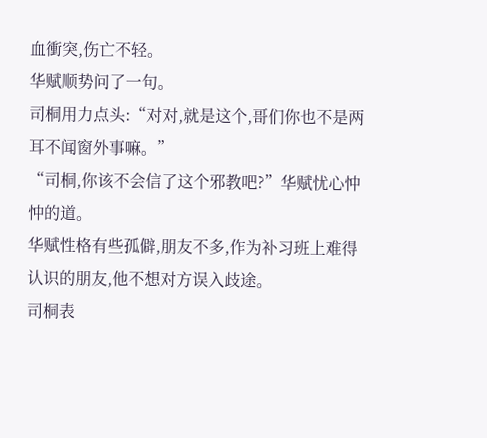血衝突,伤亡不轻。
华赋顺势问了一句。
司桐用力点头:“对对,就是这个,哥们你也不是两耳不闻窗外事嘛。”
“司桐,你该不会信了这个邪教吧?”华赋忧心忡忡的道。
华赋性格有些孤僻,朋友不多,作为补习班上难得认识的朋友,他不想对方误入歧途。
司桐表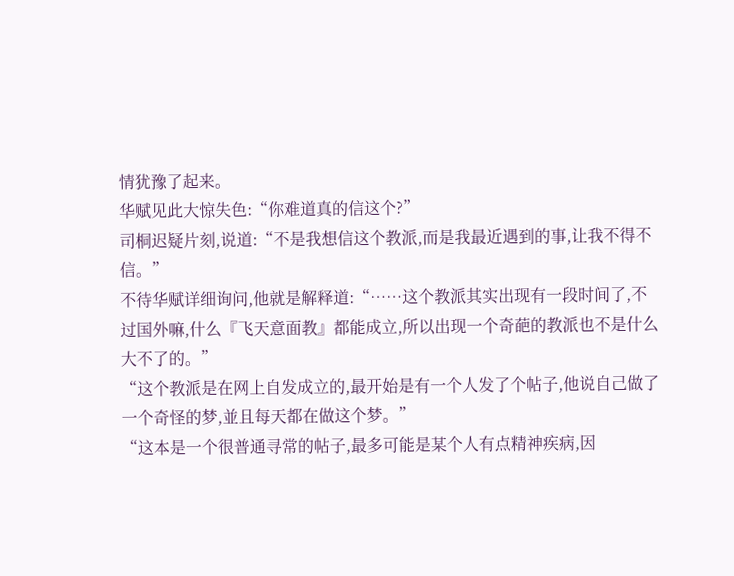情犹豫了起来。
华赋见此大惊失色:“你难道真的信这个?”
司桐迟疑片刻,说道:“不是我想信这个教派,而是我最近遇到的事,让我不得不信。”
不待华赋详细询问,他就是解释道:“……这个教派其实出现有一段时间了,不过国外嘛,什么『飞天意面教』都能成立,所以出现一个奇葩的教派也不是什么大不了的。”
“这个教派是在网上自发成立的,最开始是有一个人发了个帖子,他说自己做了一个奇怪的梦,並且每天都在做这个梦。”
“这本是一个很普通寻常的帖子,最多可能是某个人有点精神疾病,因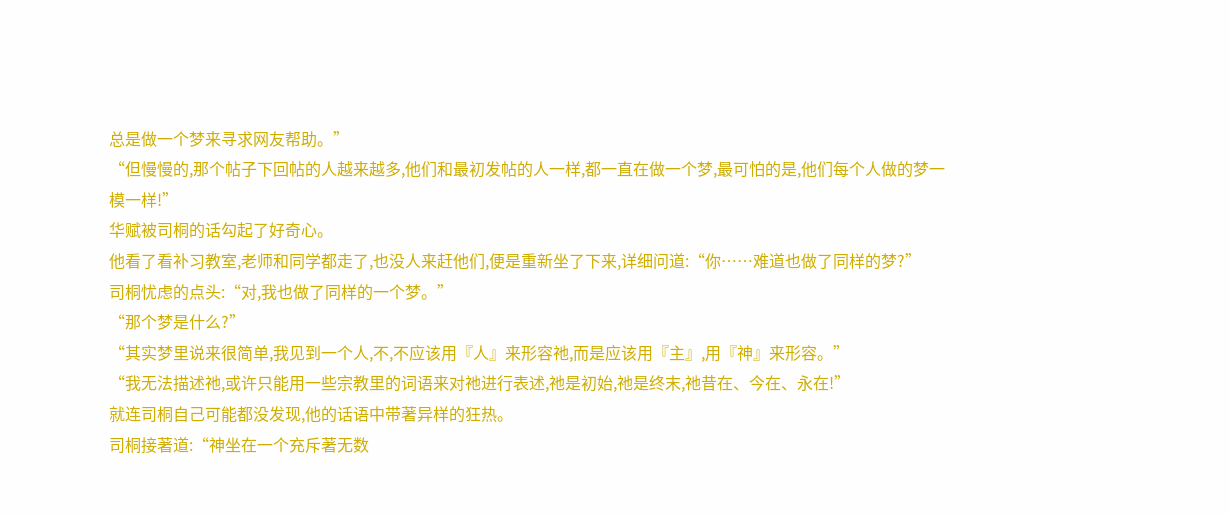总是做一个梦来寻求网友帮助。”
“但慢慢的,那个帖子下回帖的人越来越多,他们和最初发帖的人一样,都一直在做一个梦,最可怕的是,他们每个人做的梦一模一样!”
华赋被司桐的话勾起了好奇心。
他看了看补习教室,老师和同学都走了,也没人来赶他们,便是重新坐了下来,详细问道:“你……难道也做了同样的梦?”
司桐忧虑的点头:“对,我也做了同样的一个梦。”
“那个梦是什么?”
“其实梦里说来很简单,我见到一个人,不,不应该用『人』来形容祂,而是应该用『主』,用『神』来形容。”
“我无法描述祂,或许只能用一些宗教里的词语来对祂进行表述,祂是初始,祂是终末,祂昔在、今在、永在!”
就连司桐自己可能都没发现,他的话语中带著异样的狂热。
司桐接著道:“神坐在一个充斥著无数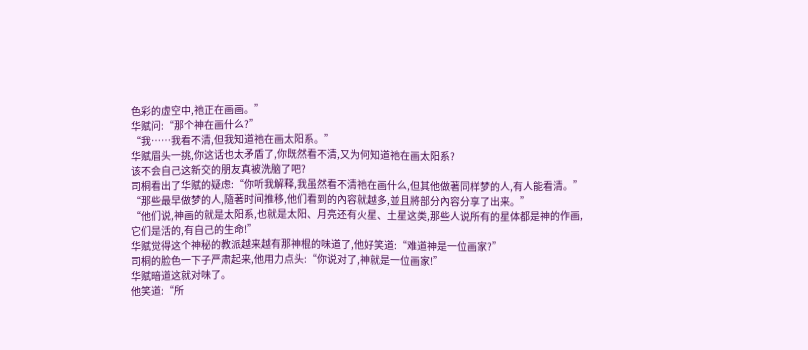色彩的虚空中,祂正在画画。”
华赋问:“那个神在画什么?”
“我……我看不清,但我知道祂在画太阳系。”
华赋眉头一挑,你这话也太矛盾了,你既然看不清,又为何知道祂在画太阳系?
该不会自己这新交的朋友真被洗脑了吧?
司桐看出了华赋的疑虑:“你听我解释,我虽然看不清祂在画什么,但其他做著同样梦的人,有人能看清。”
“那些最早做梦的人,隨著时间推移,他们看到的內容就越多,並且將部分內容分享了出来。”
“他们说,神画的就是太阳系,也就是太阳、月亮还有火星、土星这类,那些人说所有的星体都是神的作画,它们是活的,有自己的生命!”
华赋觉得这个神秘的教派越来越有那神棍的味道了,他好笑道:“难道神是一位画家?”
司桐的脸色一下子严肃起来,他用力点头:“你说对了,神就是一位画家!”
华赋暗道这就对味了。
他笑道:“所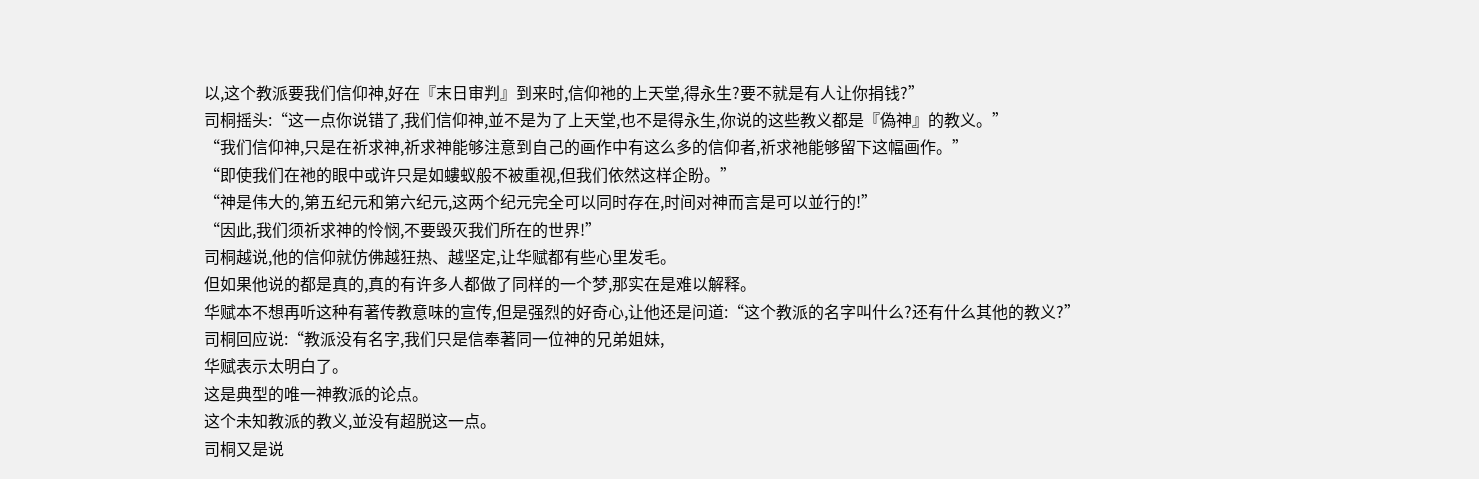以,这个教派要我们信仰神,好在『末日审判』到来时,信仰祂的上天堂,得永生?要不就是有人让你捐钱?”
司桐摇头:“这一点你说错了,我们信仰神,並不是为了上天堂,也不是得永生,你说的这些教义都是『偽神』的教义。”
“我们信仰神,只是在祈求神,祈求神能够注意到自己的画作中有这么多的信仰者,祈求祂能够留下这幅画作。”
“即使我们在祂的眼中或许只是如螻蚁般不被重视,但我们依然这样企盼。”
“神是伟大的,第五纪元和第六纪元,这两个纪元完全可以同时存在,时间对神而言是可以並行的!”
“因此,我们须祈求神的怜悯,不要毁灭我们所在的世界!”
司桐越说,他的信仰就仿佛越狂热、越坚定,让华赋都有些心里发毛。
但如果他说的都是真的,真的有许多人都做了同样的一个梦,那实在是难以解释。
华赋本不想再听这种有著传教意味的宣传,但是强烈的好奇心,让他还是问道:“这个教派的名字叫什么?还有什么其他的教义?”
司桐回应说:“教派没有名字,我们只是信奉著同一位神的兄弟姐妹,
华赋表示太明白了。
这是典型的唯一神教派的论点。
这个未知教派的教义,並没有超脱这一点。
司桐又是说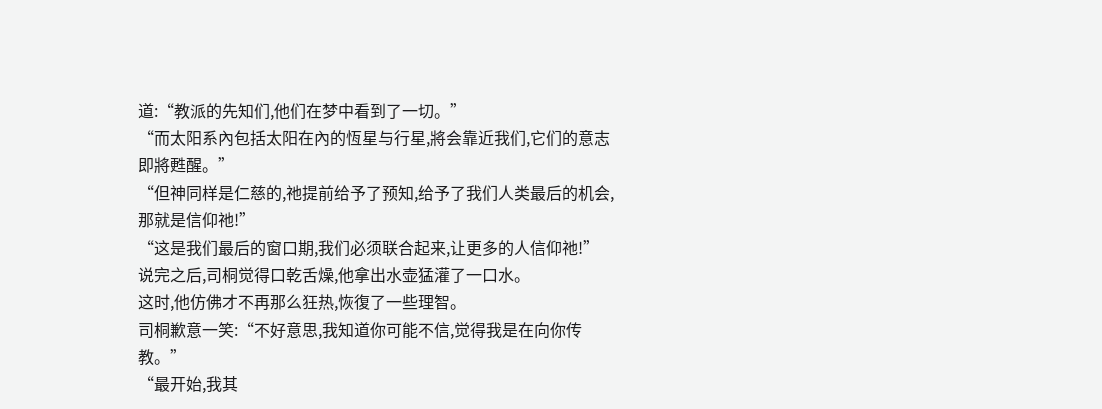道:“教派的先知们,他们在梦中看到了一切。”
“而太阳系內包括太阳在內的恆星与行星,將会靠近我们,它们的意志即將甦醒。”
“但神同样是仁慈的,祂提前给予了预知,给予了我们人类最后的机会,那就是信仰祂!”
“这是我们最后的窗口期,我们必须联合起来,让更多的人信仰祂!”
说完之后,司桐觉得口乾舌燥,他拿出水壶猛灌了一口水。
这时,他仿佛才不再那么狂热,恢復了一些理智。
司桐歉意一笑:“不好意思,我知道你可能不信,觉得我是在向你传教。”
“最开始,我其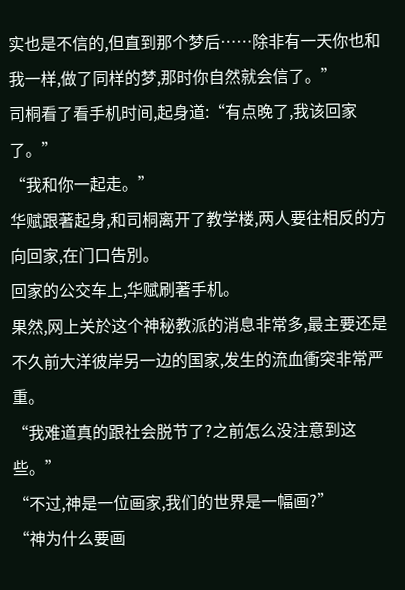实也是不信的,但直到那个梦后……除非有一天你也和我一样,做了同样的梦,那时你自然就会信了。”
司桐看了看手机时间,起身道:“有点晚了,我该回家了。”
“我和你一起走。”
华赋跟著起身,和司桐离开了教学楼,两人要往相反的方向回家,在门口告別。
回家的公交车上,华赋刷著手机。
果然,网上关於这个神秘教派的消息非常多,最主要还是不久前大洋彼岸另一边的国家,发生的流血衝突非常严重。
“我难道真的跟社会脱节了?之前怎么没注意到这些。”
“不过,神是一位画家,我们的世界是一幅画?”
“神为什么要画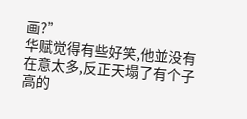画?”
华赋觉得有些好笑,他並没有在意太多,反正天塌了有个子高的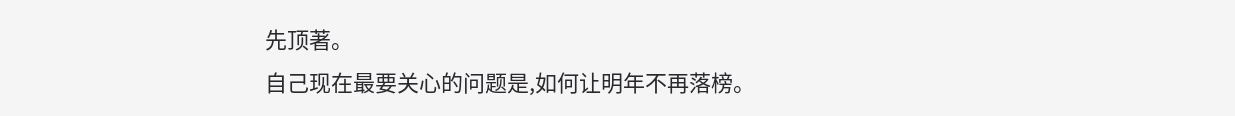先顶著。
自己现在最要关心的问题是,如何让明年不再落榜。